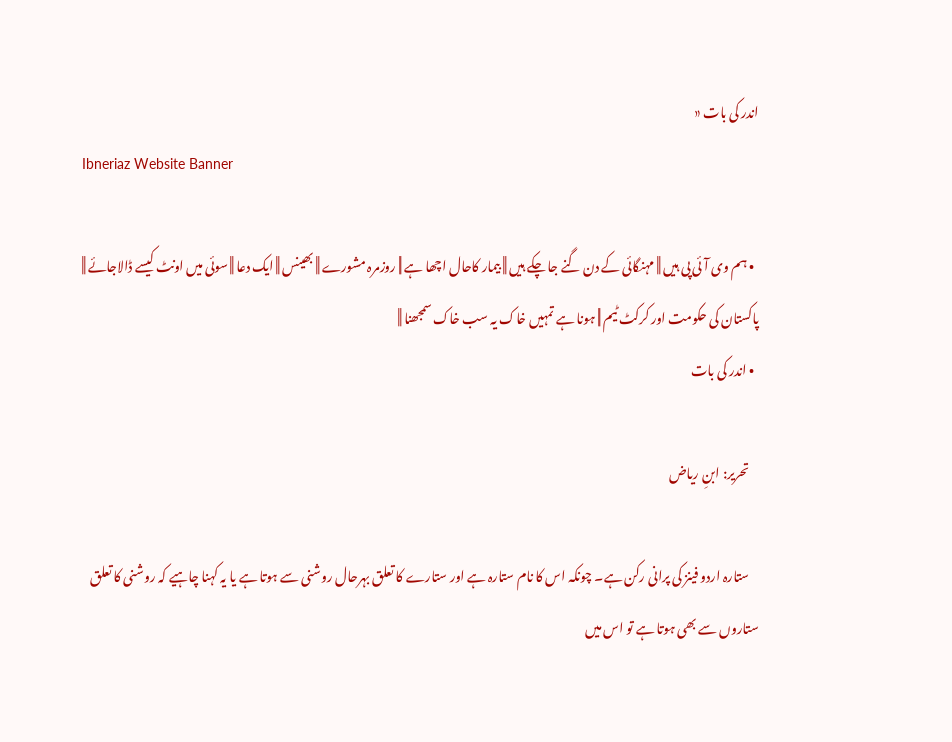اندر کی بات «
Ibneriaz Website Banner

  • ہم وی آئی پی ہیں || مہنگائی کے دن گنے جا چکے ہیں || بیمار کاحال اچھا ہے || روزمرہ مشورے || بھینس || ایک دعا || سوئی میں اونٹ کیسے ڈالاجائے || پاکستان کی حکومت اور کرکٹ ٹیم || ہونا ہے تمہیں خاک یہ سب خاک سمجھنا ||
  • اندر کی بات

    تحریر: ابنِ ریاض

    ستارہ اردو فینز کی پرانی رکن ہے۔ چونکہ اس کا نام ستارہ ہے اور ستارے کا تعلق بہرحال روشنی سے ہوتا ہے یا یہ کہنا چاہیے کہ روشنی کا تعلق ستاروں سے بھی ہوتا ہے تو اس میں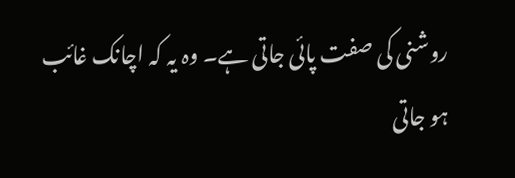روشنی کی صفت پائی جاتی ہے۔ وہ یہ کہ اچانک غائب ہو جاتی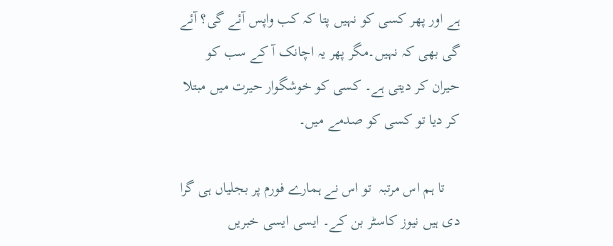ہے اور پھر کسی کو نہیں پتا کہ کب واپس آئے گی؟ آئے گی بھی کہ نہیں۔مگر پھر یہ اچانک آ کے سب کو حیران کر دیتی ہے۔ کسی کو خوشگوار حیرت میں مبتلا کر دیا تو کسی کو صدمے میں۔

    تا ہم اس مرتبہ  تو اس نے ہمارے فورم پر بجلیاں ہی گرا دی ہیں نیوز کاسٹر بن کے۔ ایسی ایسی خبریں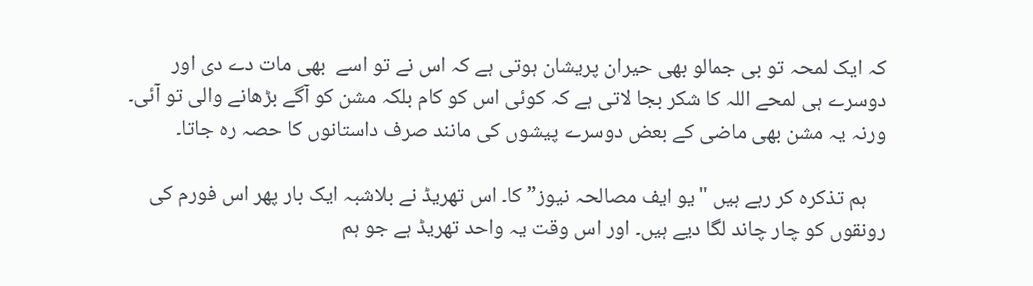کہ ایک لمحہ تو بی جمالو بھی حیران پریشان ہوتی ہے کہ اس نے تو اسے  بھی مات دے دی اور دوسرے ہی لمحے اللہ کا شکر بجا لاتی ہے کہ کوئی اس کو کام بلکہ مشن کو آگے بڑھانے والی تو آئی۔ ورنہ یہ مشن بھی ماضی کے بعض دوسرے پیشوں کی مانند صرف داستانوں کا حصہ رہ جاتا۔

    ہم تذکرہ کر رہے ہیں "یو ایف مصالحہ نیوز” کا۔ اس تھریڈ نے بلاشبہ ایک بار پھر اس فورم کی رونقوں کو چار چاند لگا دیے ہیں۔ اور اس وقت یہ واحد تھریڈ ہے جو ہم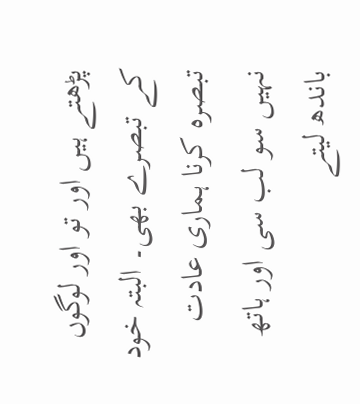پڑھتے ہیں اور تو اور لوگوں کے تبصرے بھی۔ البتہ خود تبصرہ کرنا ہماری عادت نہیں سو لب سی اور ہاتھ باندھ لیتے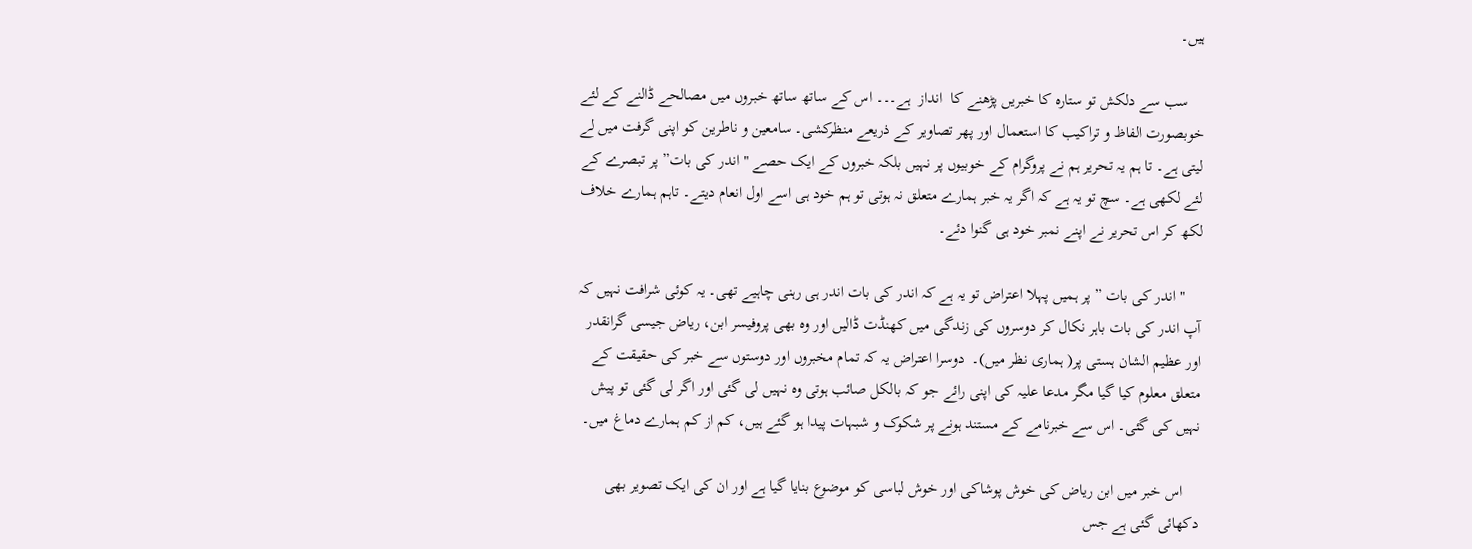ہیں۔

    سب سے دلکش تو ستارہ کا خبریں پڑھنے کا  انداز  ہے۔۔۔ اس کے ساتھ ساتھ خبروں میں مصالحے ڈالنے کے لئے خوبصورت الفاظ و تراکیب کا استعمال اور پھر تصاویر کے ذریعے منظرکشی۔ سامعین و ناطرین کو اپنی گرفت میں لے لیتی ہے۔ تا ہم یہ تحریر ہم نے پروگرام کے خوبیوں پر نہیں بلکہ خبروں کے ایک حصے "اندر کی بات” پر تبصرے کے لئے لکھی ہے۔ سچ تو یہ ہے کہ اگر یہ خبر ہمارے متعلق نہ ہوتی تو ہم خود ہی اسے اول انعام دیتے۔ تاہم ہمارے خلاف لکھ کر اس تحریر نے اپنے نمبر خود ہی گنوا دئے۔

    "اندر کی بات ” پر ہمیں پہلا اعتراض تو یہ ہے کہ اندر کی بات اندر ہی رہنی چاہیے تھی۔ یہ کوئی شرافت نہیں کہ آپ اندر کی بات باہر نکال کر دوسروں کی زندگی میں کھنڈت ڈالیں اور وہ بھی پروفیسر ابن، ریاض جیسی گرانقدر اور عظیم الشان ہستی پر( ہماری نظر میں)۔  دوسرا اعتراض یہ کہ تمام مخبروں اور دوستوں سے خبر کی حقیقت کے متعلق معلوم کیا گیا مگر مدعا علیہ کی اپنی رائے جو کہ بالکل صائب ہوتی وہ نہیں لی گئی اور اگر لی گئی تو پیش نہیں کی گئی۔ اس سے خبرنامے کے مستند ہونے پر شکوک و شبہات پیدا ہو گئے ہیں، کم از کم ہمارے دماغ میں۔

    اس خبر میں ابن ریاض کی خوش پوشاکی اور خوش لباسی کو موضوع بنایا گیا ہے اور ان کی ایک تصویر بھی دکھائی گئی ہے جس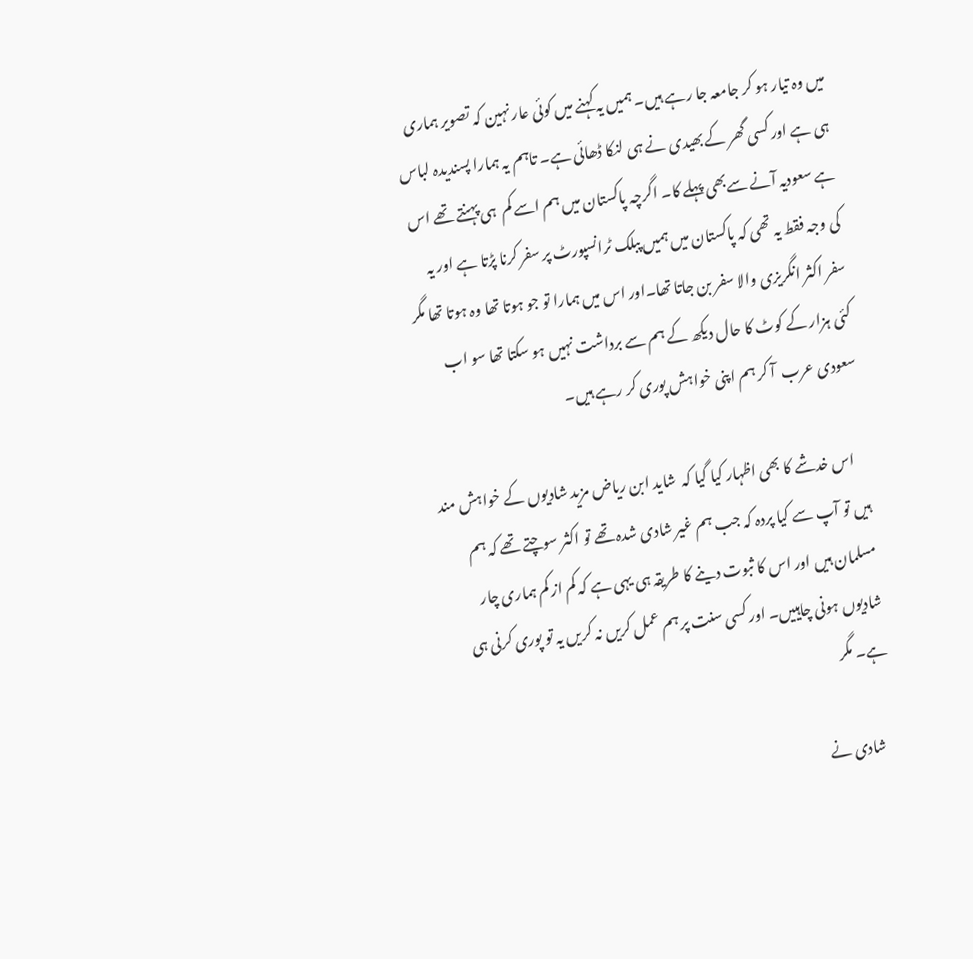میں وہ تیار ہو کر جامعہ جا رہے ہیں۔ ہمیں یہ کہنے میں کوئی عار نہین کہ تصویر ہماری ہی ہے اور کسی گھر کے بھیدی نے ہی لنکا ڈھائی ہے۔ تاہم یہ ہمارا پسندیدہ لباس ہے سعودیہ آنے سےبھی پہلے کا۔ اگرچہ پاکستان میں ہم اسے کم  ہی پہنتے تھے اس کی وجہ فقط یہ تھی کہ پاکستان میں ہمیں پبلک ٹرانسپورٹ پر سفر کرنا پڑتا ہے اور یہ سفر اکثر انگریزی والا سفر بن جاتا تھا۔اور اس میں ہمارا تو جو ہوتا تھا وہ ہوتا تھا مگر کئی ہزار کے کوٹ کا حال دیکھ کے ہم سے برداشت نہیں ہو سکتا تھا سو اب سعودی عرب  آ کر ہم اپنی خواہش پوری کر رہے ہیں۔

    اس خدشے کا بھی اظہار کیا گیا کہ  شاید ابن ریاض مزید شادیوں کے خواہش مند ہیں تو آپ سے کیا پردہ کہ جب ہم غیر شادی شدہ تھے تو اکثر سوچتے تھے کہ ہم مسلمان ہیں اور اس کا ثبوت دینے کا طریقہ ہی یہی ہے کہ کم از کم ہماری چار شادیوں ہونی چاہییں۔ اور کسی سنت پر ہم عمل کریں نہ کریں یہ تو پوری کرنی ہی ہے۔ مگر

    شادی نے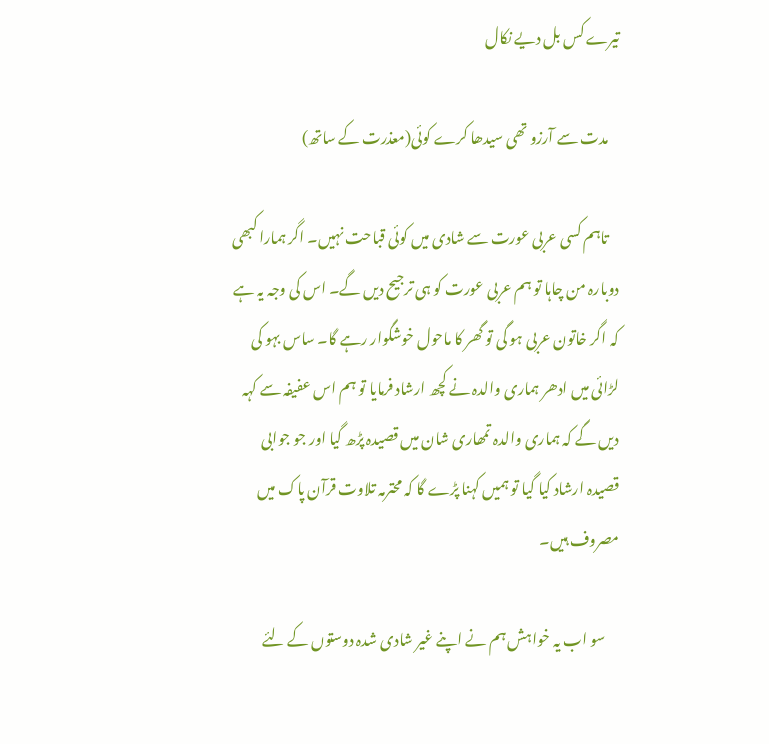تیرے کس بل دیے نکال

    مدت سے آرزو تھی سیدھا کرے کوئی(معذرت کے ساتھ)

    تاہم کسی عربی عورت سے شادی میں کوئی قباحت نہیں۔ اگر ہمارا کبھی دوبارہ من چاہا تو ہم عربی عورت کو ہی ترجیح دیں گے۔ اس کی وجہ یہ ہے کہ اگر خاتون عربی ہو گی تو گھر کا ماحول خوشگوار رہے گا۔ ساس بہو کی لڑائی میں ادھر ہماری والدہ نے کچھ ارشاد فرمایا تو ہم اس عفیفہ سے کہہ دیں گے کہ ہماری والدہ تمھاری شان میں قصیدہ پڑھ گیا اور جو جوابی قصیدہ ارشاد کیا گیا تو ہمیں کہنا پڑے گا کہ محترمہ تلاوت قرآن پاک میں مصروف ہیں۔

     سو اب یہ خواہش ہم نے اپنے غیر شادی شدہ دوستوں کے لئے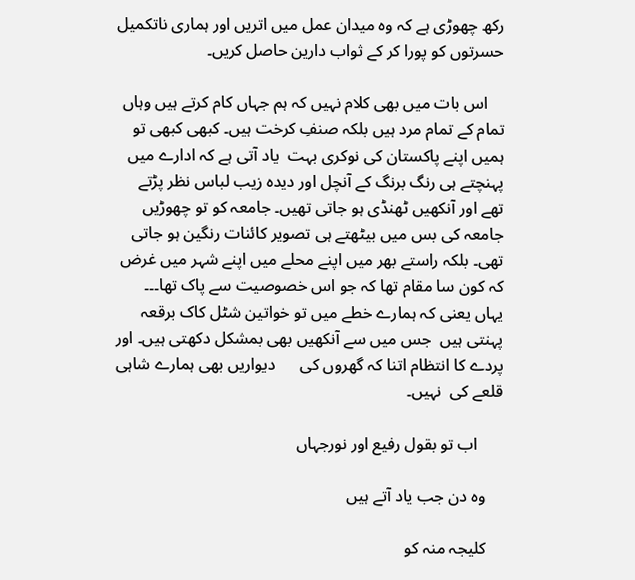رکھ چھوڑی ہے کہ وہ میدان عمل میں اتریں اور ہماری ناتکمیل حسرتوں کو پورا کر کے ثواب دارین حاصل کریں۔

    اس بات میں بھی کلام نہیں کہ ہم جہاں کام کرتے ہیں وہاں تمام کے تمام مرد ہیں بلکہ صنفِ کرخت ہیں۔ کبھی کبھی تو ہمیں اپنے پاکستان کی نوکری بہت  یاد آتی ہے کہ ادارے میں  پہنچتے ہی رنگ برنگ کے آنچل اور دیدہ زیب لباس نظر پڑتے تھے اور آنکھیں ٹھنڈی ہو جاتی تھیں۔ جامعہ کو تو چھوڑیں جامعہ کی بس میں بیٹھتے ہی تصویر کائنات رنگین ہو جاتی تھی۔ بلکہ راستے بھر میں اپنے محلے میں اپنے شہر میں غرض کہ کون سا مقام تھا کہ جو اس خصوصیت سے پاک تھا۔۔۔ یہاں یعنی کہ ہمارے خطے میں تو خواتین شٹل کاک برقعہ پہنتی ہیں  جس میں سے آنکھیں بھی بمشکل دکھتی ہیں۔ اور پردے کا انتظام اتنا کہ گھروں کی      دیواریں بھی ہمارے شاہی قلعے کی  نہیں۔

      اب تو بقول رفیع اور نورجہاں

    وہ دن جب یاد آتے ہیں

    کلیجہ منہ کو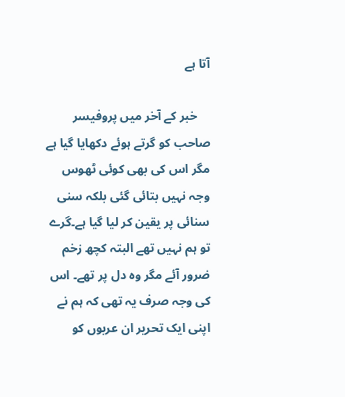آتا ہے

    خبر کے آخر میں پروفیسر صاحب کو گرتے ہوئے دکھایا گیا ہے مگر اس کی بھی کوئی ٹھوس وجہ نہیں بتائی گئی بلکہ سنی سنائی پر یقین کر لیا گیا ہے۔گرے تو ہم نہیں تھے البتہ کچھ زخم ضرور آئے مگر وہ دل پر تھے۔ اس کی وجہ صرف یہ تھی کہ ہم نے اپنی ایک تحریر ان عربوں کو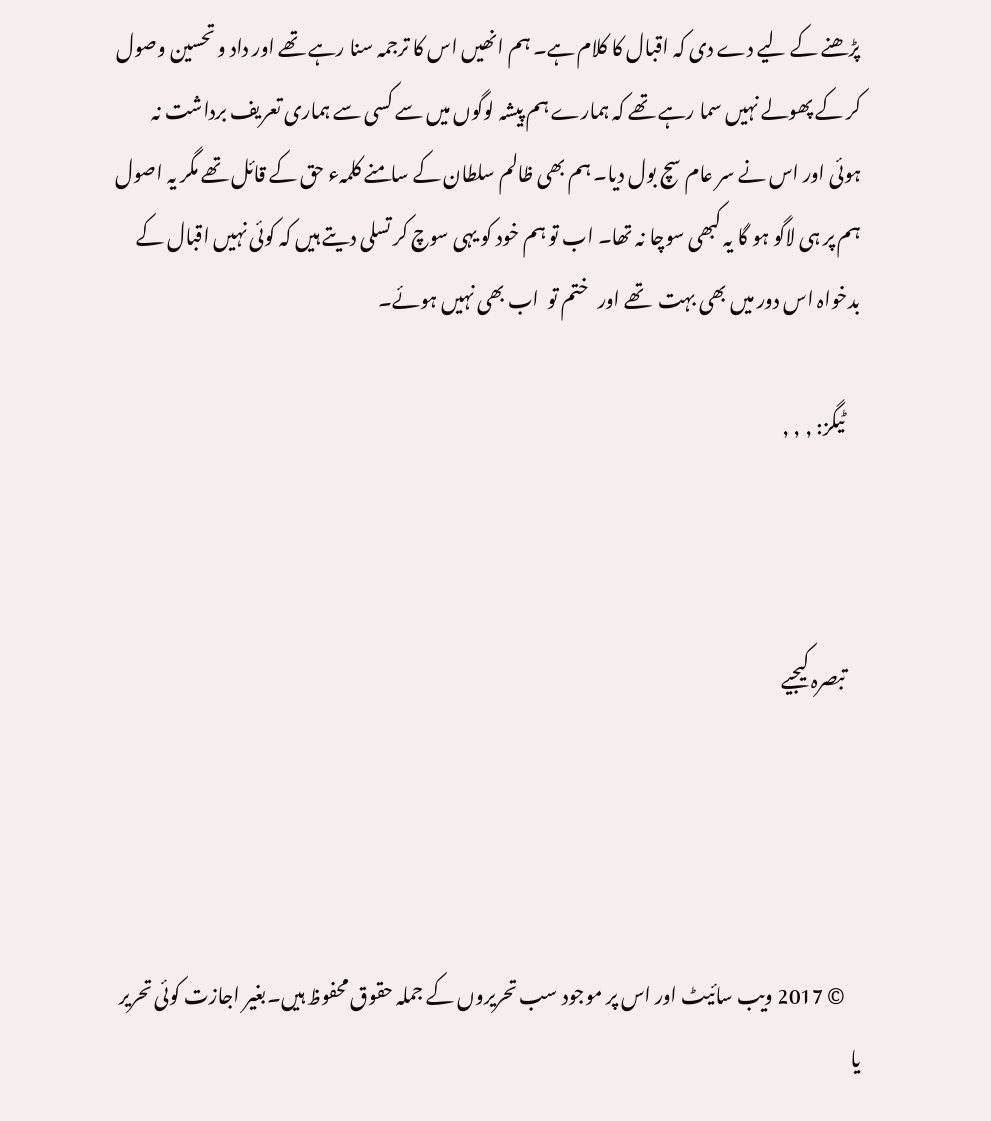پڑھنے کے لیے دے دی کہ اقبال کا کلام ہے۔ ہم انھیں اس کا ترجمہ سنا رہے تھے اور داد و تحسین وصول کر کے پھولے نہیں سما رہے تھے کہ ہمارے ہم پیشہ لوگوں میں سے کسی سے ہماری تعریف برداشت نہ ہوئی اور اس نے سر عام سچ بول دیا۔ ہم بھی ظالم سلطان کے سامنے کلمہء حق کے قائل تھے مگر یہ اصول ہم پر ہی لاگو ہو گا یہ کبھی سوچا نہ تھا۔ اب تو ہم خود کو یہی سوچ کر تسلی دیتے ہیں کہ کوئی نہیں اقبال کے بدخواہ اس دور میں بھی بہت  تھے اور   ختم تو  اب بھی نہیں ہوئے۔

    ٹیگز: , , ,



    تبصرہ کیجیے




    © 2017 ویب سائیٹ اور اس پر موجود سب تحریروں کے جملہ حقوق محفوظ ہیں۔بغیر اجازت کوئی تحریر یا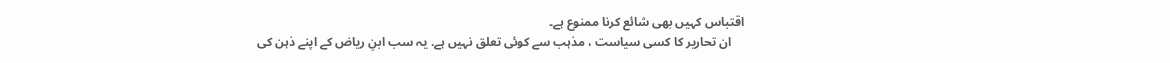اقتباس کہیں بھی شائع کرنا ممنوع ہے۔
    ان تحاریر کا کسی سیاست ، مذہب سے کوئی تعلق نہیں ہے. یہ سب ابنِ ریاض کے اپنے ذہن کی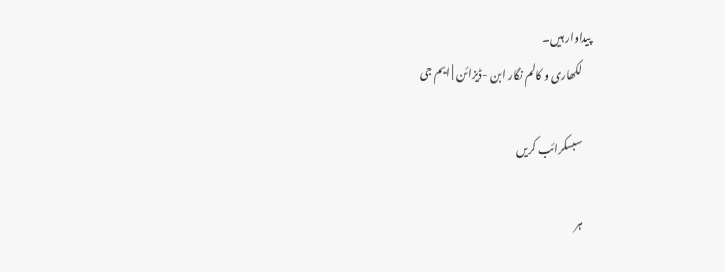پیداوار ہیں۔
    لکھاری و کالم نگار ابن -ڈیزائن | ایم جی

    سبسکرائب کریں

    ہر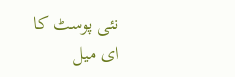نئی پوسٹ کا ای میل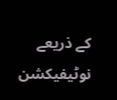کے ذریعے نوٹیفیکشن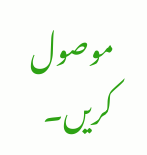موصول کریں۔